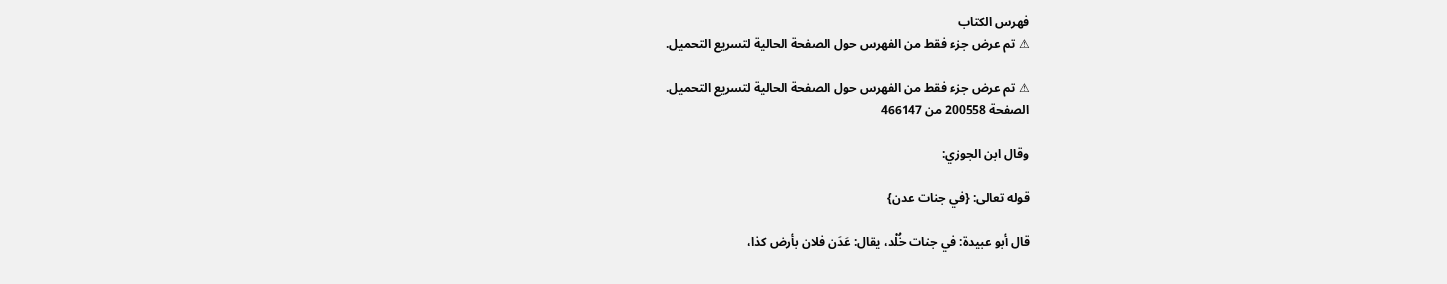فهرس الكتاب
⚠ تم عرض جزء فقط من الفهرس حول الصفحة الحالية لتسريع التحميل.

⚠ تم عرض جزء فقط من الفهرس حول الصفحة الحالية لتسريع التحميل.
الصفحة 200558 من 466147

وقال ابن الجوزي:

قوله تعالى: {في جنات عدن}

قال أبو عبيدة: في جنات خُلْد، يقال: عَدَن فلان بأرض كذا،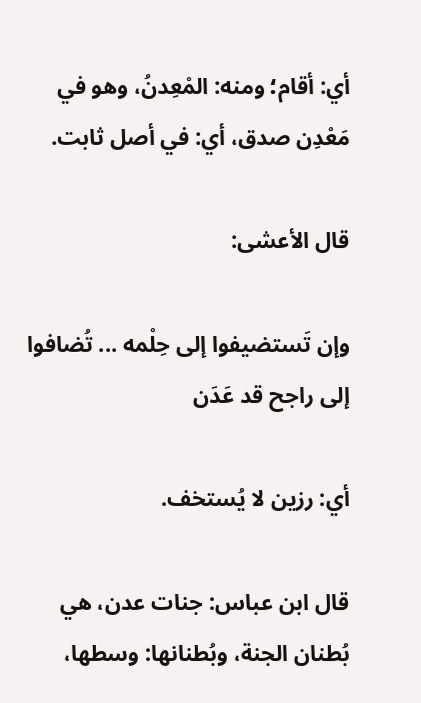أي: أقام؛ ومنه: المْعِدنُ، وهو في مَعْدِن صدق، أي: في أصل ثابت.

قال الأعشى:

وإن تَستضيفوا إلى حِلْمه ... تُضافوا إلى راجح قد عَدَن

أي: رزين لا يُستخف.

قال ابن عباس: جنات عدن، هي بُطنان الجنة، وبُطنانها: وسطها،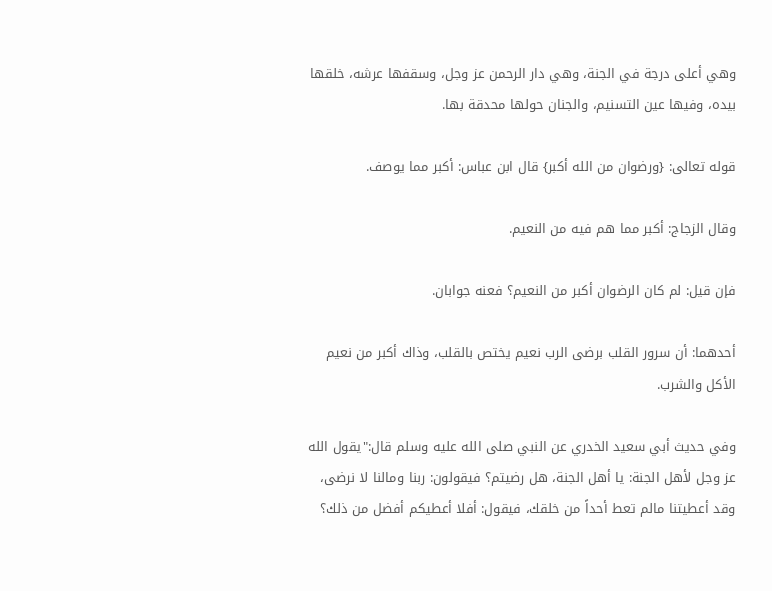وهي أعلى درجة في الجنة، وهي دار الرحمن عز وجل، وسقفها عرشه، خلقها بيده، وفيها عين التسنيم، والجنان حولها محدقة بها.

قوله تعالى: {ورضوان من الله أكبر} قال ابن عباس: أكبر مما يوصف.

وقال الزجاج: أكبر مما هم فيه من النعيم.

فإن قيل: لم كان الرضوان أكبر من النعيم؟ فعنه جوابان.

أحدهما: أن سرور القلب برضى الرب نعيم يختص بالقلب، وذاك أكبر من نعيم الأكل والشرب.

وفي حديث أبي سعيد الخدري عن النبي صلى الله عليه وسلم قال:"يقول الله عز وجل لأهل الجنة: يا أهل الجنة، هل رضيتم؟ فيقولون: ربنا ومالنا لا نرضى، وقد أعطيتنا مالم تعط أحداً من خلقك، فيقول: أفلا أعطيكم أفضل من ذلك؟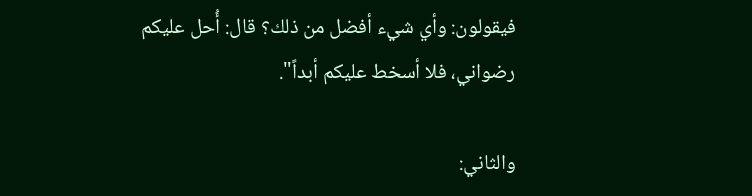فيقولون: وأي شيء أفضل من ذلك؟ قال: أُحل عليكم رضواني، فلا أسخط عليكم أبداً".

والثاني: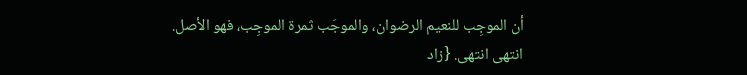أن الموجِب للنعيم الرضوان، والموجَب ثمرة الموجِب، فهو الأصل. انتهى انتهى. {زاد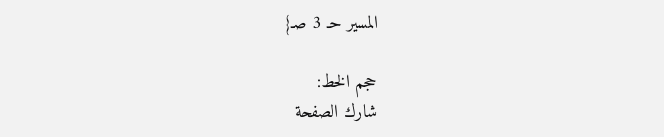المسير حـ 3 صـ}

حجم الخط:
شارك الصفحة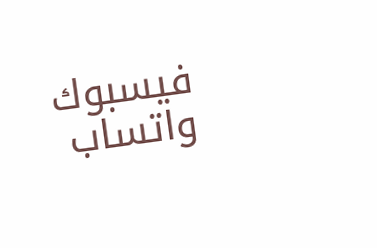فيسبوك واتساب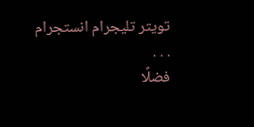تويتر تليجرام انستجرام
. . .
فضلًا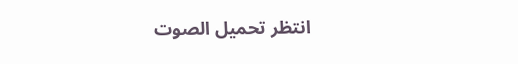انتظر تحميل الصوت